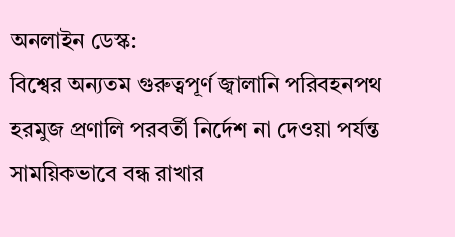অনলাইন ডেস্ক:
বিশ্বের অন্যতম গুরুত্বপূর্ণ জ্বালানি পরিবহনপথ হরমুজ প্রণালি পরবর্তী নির্দেশ না দেওয়া পর্যন্ত সাময়িকভাবে বন্ধ রাখার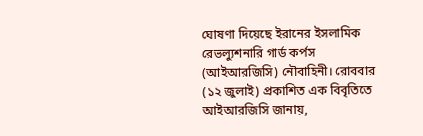ঘোষণা দিয়েছে ইরানের ইসলামিক রেভল্যুশনারি গার্ড কর্পস (আইআরজিসি) নৌবাহিনী। রোববার (১২ জুলাই) প্রকাশিত এক বিবৃতিতে আইআরজিসি জানায়,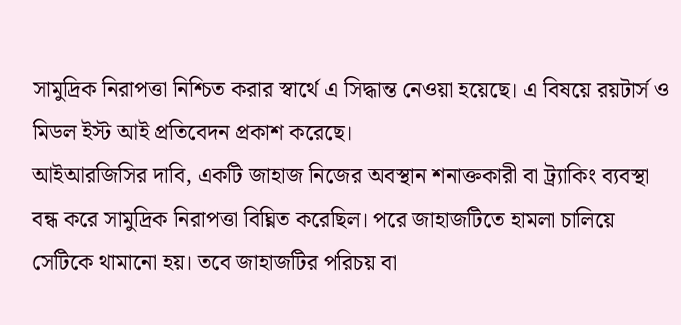সামুদ্রিক নিরাপত্তা নিশ্চিত করার স্বার্থে এ সিদ্ধান্ত নেওয়া হয়েছে। এ বিষয়ে রয়টার্স ও মিডল ইস্ট আই প্রতিবেদন প্রকাশ করেছে।
আইআরজিসির দাবি, একটি জাহাজ নিজের অবস্থান শনাক্তকারী বা ট্র্যাকিং ব্যবস্থা বন্ধ করে সামুদ্রিক নিরাপত্তা বিঘ্নিত করেছিল। পরে জাহাজটিতে হামলা চালিয়ে সেটিকে থামানো হয়। তবে জাহাজটির পরিচয় বা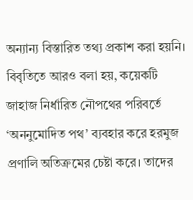অন্যান্য বিস্তারিত তথ্য প্রকাশ করা হয়নি।
বিবৃতিতে আরও বলা হয়, কয়েকটি জাহাজ নির্ধারিত নৌপথের পরিবর্তে ‘অননুমোদিত পথ’ ব্যবহার করে হরমুজ প্রণালি অতিক্রমের চেষ্টা করে। তাদের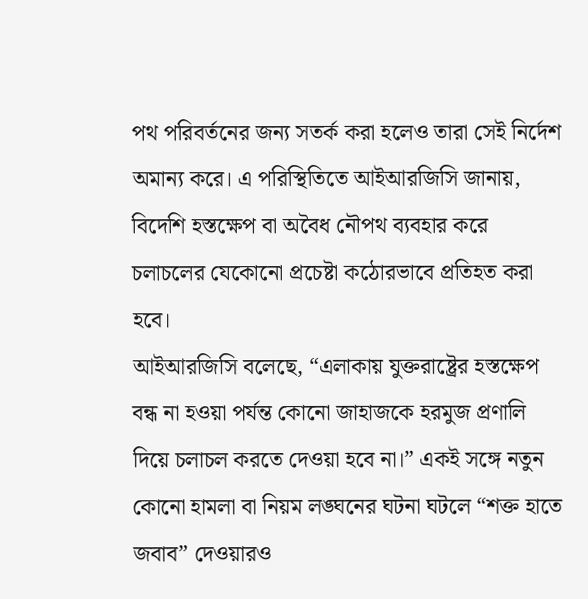পথ পরিবর্তনের জন্য সতর্ক করা হলেও তারা সেই নির্দেশ অমান্য করে। এ পরিস্থিতিতে আইআরজিসি জানায়, বিদেশি হস্তক্ষেপ বা অবৈধ নৌপথ ব্যবহার করে চলাচলের যেকোনো প্রচেষ্টা কঠোরভাবে প্রতিহত করা হবে।
আইআরজিসি বলেছে, “এলাকায় যুক্তরাষ্ট্রের হস্তক্ষেপ বন্ধ না হওয়া পর্যন্ত কোনো জাহাজকে হরমুজ প্রণালি দিয়ে চলাচল করতে দেওয়া হবে না।” একই সঙ্গে নতুন কোনো হামলা বা নিয়ম লঙ্ঘনের ঘটনা ঘটলে “শক্ত হাতে জবাব” দেওয়ারও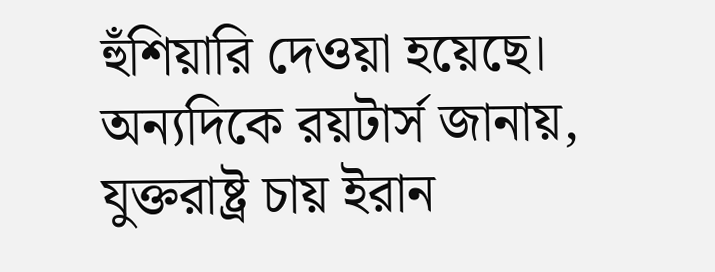হুঁশিয়ারি দেওয়া হয়েছে।
অন্যদিকে রয়টার্স জানায়, যুক্তরাষ্ট্র চায় ইরান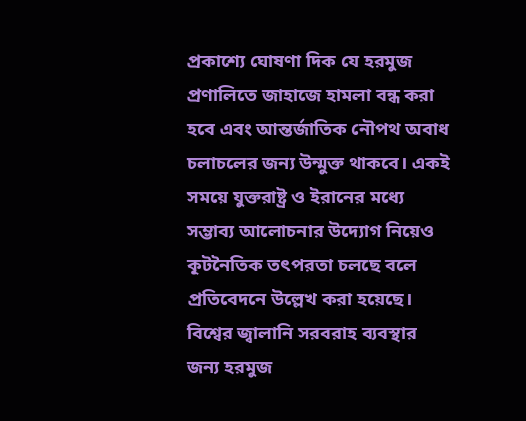প্রকাশ্যে ঘোষণা দিক যে হরমুজ প্রণালিতে জাহাজে হামলা বন্ধ করা হবে এবং আন্তর্জাতিক নৌপথ অবাধ চলাচলের জন্য উন্মুক্ত থাকবে। একই সময়ে যুক্তরাষ্ট্র ও ইরানের মধ্যে সম্ভাব্য আলোচনার উদ্যোগ নিয়েও কূটনৈতিক তৎপরতা চলছে বলে প্রতিবেদনে উল্লেখ করা হয়েছে।
বিশ্বের জ্বালানি সরবরাহ ব্যবস্থার জন্য হরমুজ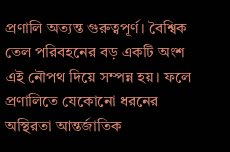প্রণালি অত্যন্ত গুরুত্বপূর্ণ। বৈশ্বিক তেল পরিবহনের বড় একটি অংশ এই নৌপথ দিয়ে সম্পন্ন হয়। ফলে প্রণালিতে যেকোনো ধরনের অস্থিরতা আন্তর্জাতিক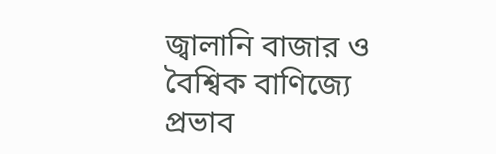জ্বালানি বাজার ও বৈশ্বিক বাণিজ্যে প্রভাব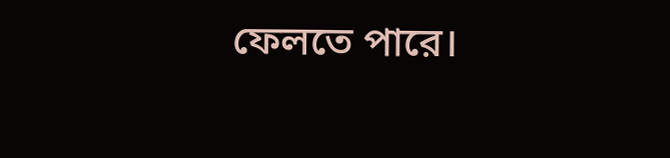ফেলতে পারে।